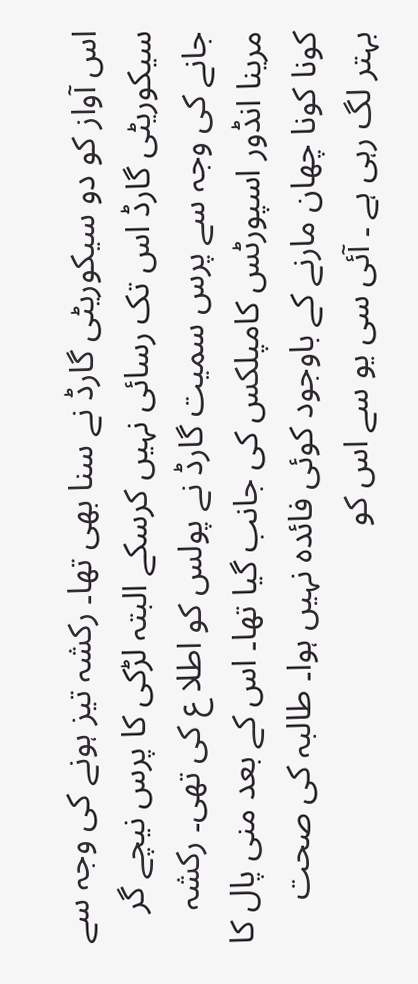اس آواز کو دو سیکوریٹی گارڈ نے سنا بھی تھا۔ رکشہ تیز ہونے کی وجہ سے سیکوریٹی گارڈ اس تک رسائی نہیں کرسکے البتہ لڑکی کا پرس نیچے گر جانے کی وجہ سے پرس سمیت گارڈ نے پولس کو اطلا ع کی تھی۔ رکشہ مرینا انڈور اسپورٹس کامپلکس کی جانب گیا تھا۔ اس کے بعد منی پال کا کونا کونا چھان مارنے کے باوجود کوئی فائدہ نہیں ہوا۔ طالبہ کی صحت بہتر لگ رہی ہے ۔ آئی سی یو سے اس کو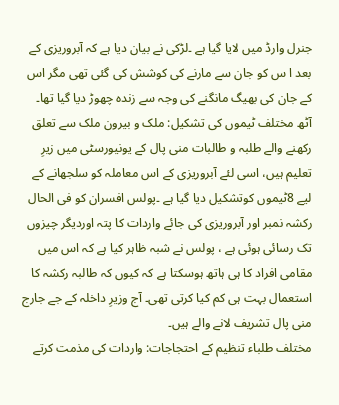جنرل وارڈ میں لایا گیا ہے ۔لڑکی نے بیان دیا ہے کہ آبروریزی کے بعد ا س کو جان سے مارنے کی کوشش کی گئی تھی مگر اس کے جان کی بھیگ مانگنے کی وجہ سے زندہ چھوڑ دیا گیا تھا۔
آٹھ مختلف ٹیموں کی تشکیل: ملک و بیرون ملک سے تعلق رکھنے والے طلبہ و طالبات منی پال کے یونیورسٹی میں زیرِ تعلیم ہیں، اسی لئے آبروریزی کے اس معاملہ کو سلجھانے کے لیے 8ٹیموں کوتشکیل دیا گیا ہے ۔پولس افسران کو فی الحال رکشہ نمبر اور آبروریزی کی جائے واردات کا پتہ اوردیگر چیزوں تک رسائی ہوئی ہے ، پولس نے شبہ ظاہر کیا ہے کہ اس میں مقامی افراد کا ہی ہاتھ ہوسکتا ہے کہ کیوں کہ طالبہ رکشہ کا استعمال بہت ہی کم کیا کرتی تھی۔ آج وزیرِ داخلہ کے جے جارج منی پال تشریف لانے والے ہیں۔
مختلف طلباء تنظیم کے احتجاجات: واردات کی مذمت کرتے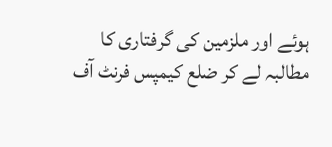ہوئے اور ملزمین کی گرفتاری کا مطالبہ لے کر ضلع کیمپس فرنٹ آف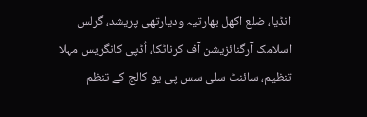انڈیا، ضلع اکھل بھارتیہ ودیارتھی پریشد، گرلس اسلامک آرگنائزیشن آف کرناٹکا، اُڈپی کانگریس مہلا تنظیم، سائنٹ سلی سس پی یو کالج کے تنظم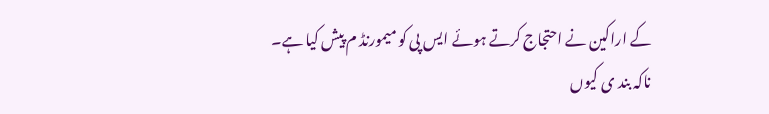کے اراکین نے احتجاج کرتے ہوئے ایس پی کو میمورنڈ م پیش کیا ہے۔
ناکہ بند ی کیوں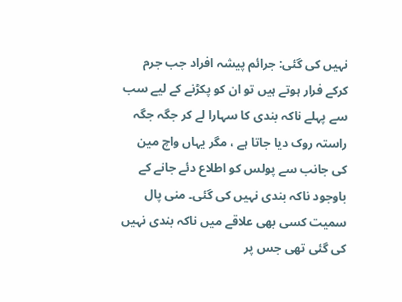نہیں کی گئی: جرائم پیشہ افراد جب جرم کرکے فرار ہوتے ہیں تو ان کو پکڑنے کے لیے سب سے پہلے ناکہ بندی کا سہارا لے کر جگہ جگہ راستہ روک دیا جاتا ہے ، مگر یہاں واچ مین کی جانب سے پولس کو اطلاع دئے جانے کے باوجود ناکہ بندی نہیں کی گئی۔ منی پال سمیت کسی بھی علاقے میں ناکہ بندی نہیں کی گئی تھی جس پر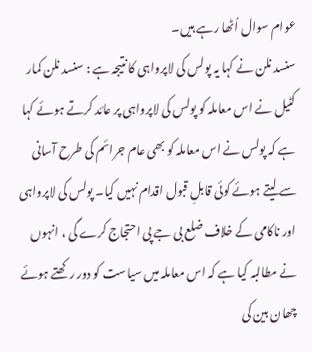عوام سوال اُٹھا رہے ہیں۔
سنسد نلن نے کہا یہ پولس کی لاپرواہی کا نتیجہ ہے : سنسد نلن کمار کٹیل نے اس معاملہ کو پولس کی لاپرواہی پر عائد کرتے ہوئے کہا ہے کہ پولس نے اس معاملہ کو بھی عام جرائم کی طرح آسانی سے لیتے ہوئے کوئی قابلِ قبول اقدام نہیں کیا۔ پولس کی لاپرواہی اور ناکامی کے خلاف ضلع بی جے پی احتجاج کرے گی ، انہوں نے مطالبہ کیا ہے کہ اس معاملہ میں سیاست کو دور رکھتے ہوئے چھان بین کی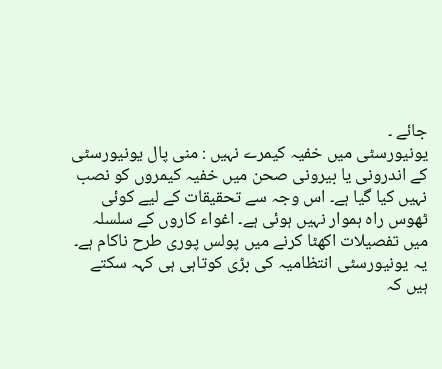جائے ۔
یونیورسٹی میں خفیہ کیمرے نہیں : منی پال یونیورسٹی کے اندرونی یا بیرونی صحن میں خفیہ کیمروں کو نصب نہیں کیا گیا ہے۔ اس وجہ سے تحقیقات کے لیے کوئی ٹھوس راہ ہموار نہیں ہوئی ہے۔ اغواء کاروں کے سلسلہ میں تفصیلات اکھٹا کرنے میں پولس پوری طرح ناکام ہے۔ یہ یونیورسٹی انتظامیہ کی بڑی کوتاہی ہی کہہ سکتے ہیں کہ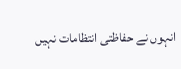انہوں نے حفاظتی انتظامات نہیں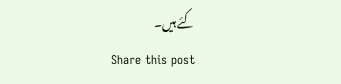کئے ہیں۔
Share this post